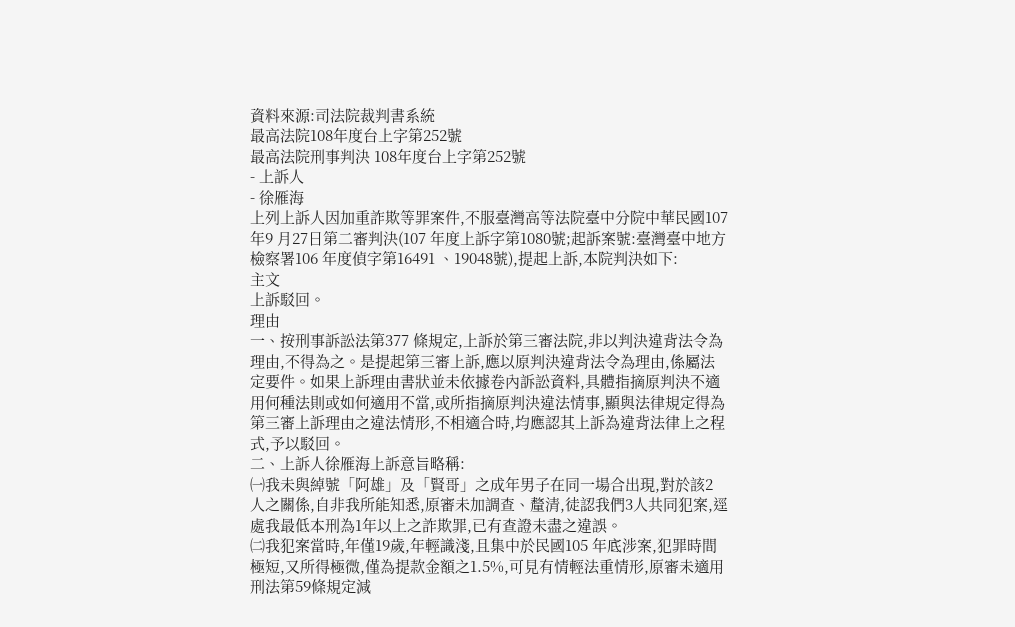資料來源:司法院裁判書系統
最高法院108年度台上字第252號
最高法院刑事判決 108年度台上字第252號
- 上訴人
- 徐雁海
上列上訴人因加重詐欺等罪案件,不服臺灣高等法院臺中分院中華民國107 年9 月27日第二審判決(107 年度上訴字第1080號;起訴案號:臺灣臺中地方檢察署106 年度偵字第16491 、19048號),提起上訴,本院判決如下:
主文
上訴駁回。
理由
一、按刑事訴訟法第377 條規定,上訴於第三審法院,非以判決違背法令為理由,不得為之。是提起第三審上訴,應以原判決違背法令為理由,係屬法定要件。如果上訴理由書狀並未依據卷內訴訟資料,具體指摘原判決不適用何種法則或如何適用不當,或所指摘原判決違法情事,顯與法律規定得為第三審上訴理由之違法情形,不相適合時,均應認其上訴為違背法律上之程式,予以駁回。
二、上訴人徐雁海上訴意旨略稱:
㈠我未與綽號「阿雄」及「賢哥」之成年男子在同一場合出現,對於該2 人之關係,自非我所能知悉,原審未加調查、釐清,徒認我們3人共同犯案,逕處我最低本刑為1年以上之詐欺罪,已有查證未盡之違誤。
㈡我犯案當時,年僅19歲,年輕識淺,且集中於民國105 年底涉案,犯罪時間極短,又所得極微,僅為提款金額之1.5%,可見有情輕法重情形,原審未適用刑法第59條規定減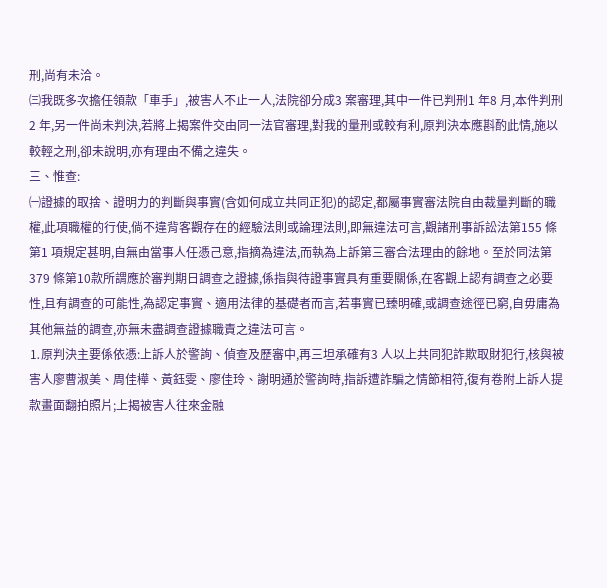刑,尚有未洽。
㈢我既多次擔任領款「車手」,被害人不止一人,法院卻分成3 案審理,其中一件已判刑1 年8 月,本件判刑2 年,另一件尚未判決,若將上揭案件交由同一法官審理,對我的量刑或較有利,原判決本應斟酌此情,施以較輕之刑,卻未說明,亦有理由不備之違失。
三、惟查:
㈠證據的取捨、證明力的判斷與事實(含如何成立共同正犯)的認定,都屬事實審法院自由裁量判斷的職權,此項職權的行使,倘不違背客觀存在的經驗法則或論理法則,即無違法可言,觀諸刑事訴訟法第155 條第1 項規定甚明,自無由當事人任憑己意,指摘為違法,而執為上訴第三審合法理由的餘地。至於同法第379 條第10款所謂應於審判期日調查之證據,係指與待證事實具有重要關係,在客觀上認有調查之必要性,且有調查的可能性,為認定事實、適用法律的基礎者而言,若事實已臻明確,或調查途徑已窮,自毋庸為其他無益的調查,亦無未盡調查證據職責之違法可言。
⒈原判決主要係依憑:上訴人於警詢、偵查及歷審中,再三坦承確有3 人以上共同犯詐欺取財犯行,核與被害人廖曹淑美、周佳樺、黃鈺雯、廖佳玲、謝明通於警詢時,指訴遭詐騙之情節相符,復有卷附上訴人提款畫面翻拍照片;上揭被害人往來金融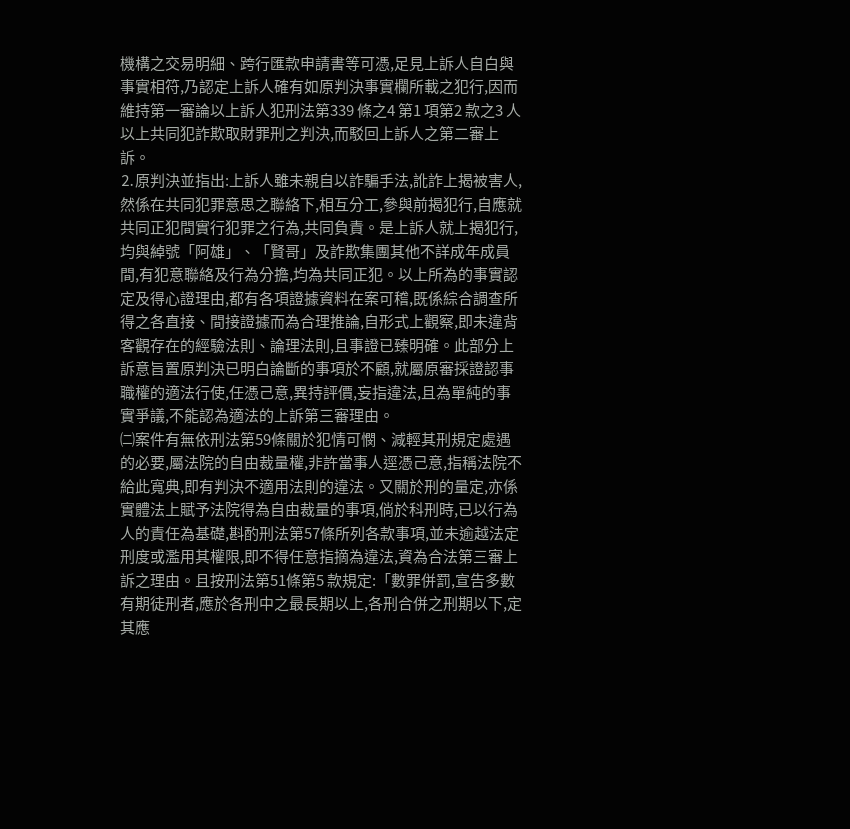機構之交易明細、跨行匯款申請書等可憑,足見上訴人自白與事實相符,乃認定上訴人確有如原判決事實欄所載之犯行,因而維持第一審論以上訴人犯刑法第339 條之4 第1 項第2 款之3 人以上共同犯詐欺取財罪刑之判決,而駁回上訴人之第二審上訴。
⒉原判決並指出:上訴人雖未親自以詐騙手法,訛詐上揭被害人,然係在共同犯罪意思之聯絡下,相互分工,參與前揭犯行,自應就共同正犯間實行犯罪之行為,共同負責。是上訴人就上揭犯行,均與綽號「阿雄」、「賢哥」及詐欺集團其他不詳成年成員間,有犯意聯絡及行為分擔,均為共同正犯。以上所為的事實認定及得心證理由,都有各項證據資料在案可稽,既係綜合調查所得之各直接、間接證據而為合理推論,自形式上觀察,即未違背客觀存在的經驗法則、論理法則,且事證已臻明確。此部分上訴意旨置原判決已明白論斷的事項於不顧,就屬原審採證認事職權的適法行使,任憑己意,異持評價,妄指違法,且為單純的事實爭議,不能認為適法的上訴第三審理由。
㈡案件有無依刑法第59條關於犯情可憫、減輕其刑規定處遇的必要,屬法院的自由裁量權,非許當事人逕憑己意,指稱法院不給此寬典,即有判決不適用法則的違法。又關於刑的量定,亦係實體法上賦予法院得為自由裁量的事項,倘於科刑時,已以行為人的責任為基礎,斟酌刑法第57條所列各款事項,並未逾越法定刑度或濫用其權限,即不得任意指摘為違法,資為合法第三審上訴之理由。且按刑法第51條第5 款規定:「數罪併罰,宣告多數有期徒刑者,應於各刑中之最長期以上,各刑合併之刑期以下,定其應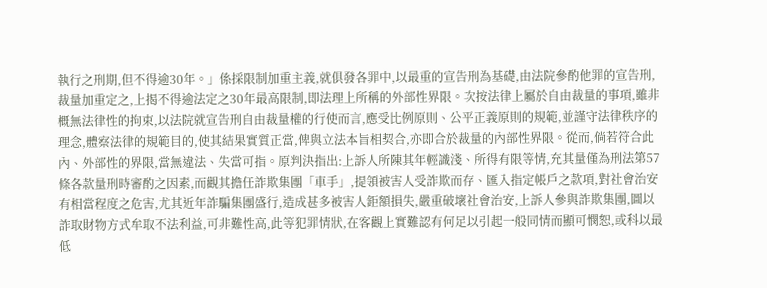執行之刑期,但不得逾30年。」係採限制加重主義,就俱發各罪中,以最重的宣告刑為基礎,由法院參酌他罪的宣告刑,裁量加重定之,上揭不得逾法定之30年最高限制,即法理上所稱的外部性界限。次按法律上屬於自由裁量的事項,雖非概無法律性的拘束,以法院就宣告刑自由裁量權的行使而言,應受比例原則、公平正義原則的規範,並謹守法律秩序的理念,體察法律的規範目的,使其結果實質正當,俾與立法本旨相契合,亦即合於裁量的內部性界限。從而,倘若符合此內、外部性的界限,當無違法、失當可指。原判決指出:上訴人所陳其年輕識淺、所得有限等情,充其量僅為刑法第57條各款量刑時審酌之因素,而觀其擔任詐欺集團「車手」,提領被害人受詐欺而存、匯入指定帳戶之款項,對社會治安有相當程度之危害,尤其近年詐騙集團盛行,造成甚多被害人鉅額損失,嚴重破壞社會治安,上訴人參與詐欺集團,圖以詐取財物方式牟取不法利益,可非難性高,此等犯罪情狀,在客觀上實難認有何足以引起一般同情而顯可憫恕,或科以最低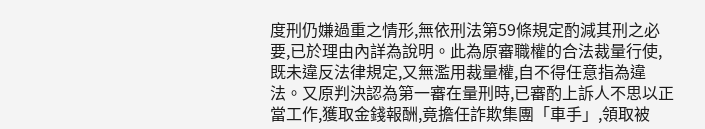度刑仍嫌過重之情形,無依刑法第59條規定酌減其刑之必要,已於理由內詳為說明。此為原審職權的合法裁量行使,既未違反法律規定,又無濫用裁量權,自不得任意指為違法。又原判決認為第一審在量刑時,已審酌上訴人不思以正當工作,獲取金錢報酬,竟擔任詐欺集團「車手」,領取被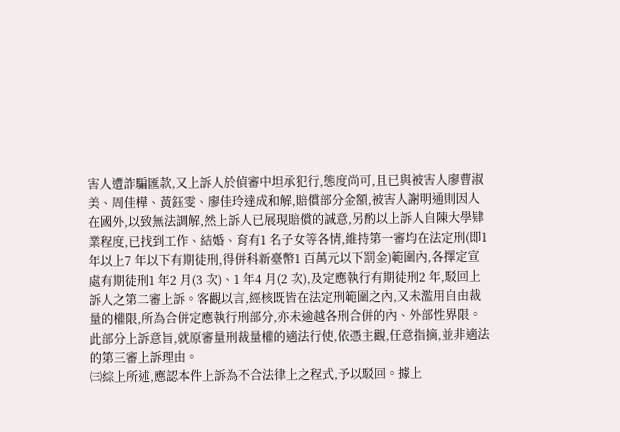害人遭詐騙匯款,又上訴人於偵審中坦承犯行,態度尚可,且已與被害人廖曹淑美、周佳樺、黃鈺雯、廖佳玲達成和解,賠償部分金額,被害人謝明通則因人在國外,以致無法調解,然上訴人已展現賠償的誠意,另酌以上訴人自陳大學肄業程度,已找到工作、結婚、育有1 名子女等各情,維持第一審均在法定刑(即1 年以上7 年以下有期徒刑,得併科新臺幣1 百萬元以下罰金)範圍內,各擇定宣處有期徒刑1 年2 月(3 次)、1 年4 月(2 次),及定應執行有期徒刑2 年,駁回上訴人之第二審上訴。客觀以言,經核既皆在法定刑範圍之內,又未濫用自由裁量的權限,所為合併定應執行刑部分,亦未逾越各刑合併的內、外部性界限。此部分上訴意旨,就原審量刑裁量權的適法行使,依憑主觀,任意指摘,並非適法的第三審上訴理由。
㈢綜上所述,應認本件上訴為不合法律上之程式,予以駁回。據上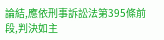論結,應依刑事訴訟法第395條前段,判決如主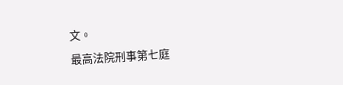文。
最高法院刑事第七庭